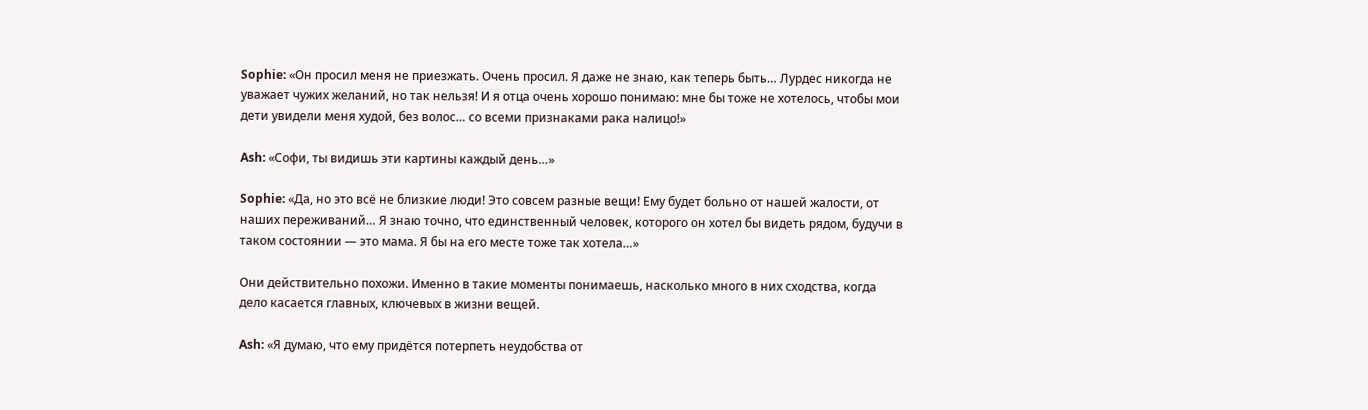Sophie: «Он просил меня не приезжать. Очень просил. Я даже не знаю, как теперь быть… Лурдес никогда не уважает чужих желаний, но так нельзя! И я отца очень хорошо понимаю: мне бы тоже не хотелось, чтобы мои дети увидели меня худой, без волос… со всеми признаками рака налицо!»

Ash: «Софи, ты видишь эти картины каждый день…»

Sophie: «Да, но это всё не близкие люди! Это совсем разные вещи! Ему будет больно от нашей жалости, от наших переживаний… Я знаю точно, что единственный человек, которого он хотел бы видеть рядом, будучи в таком состоянии — это мама. Я бы на его месте тоже так хотела…»

Они действительно похожи. Именно в такие моменты понимаешь, насколько много в них сходства, когда дело касается главных, ключевых в жизни вещей.

Ash: «Я думаю, что ему придётся потерпеть неудобства от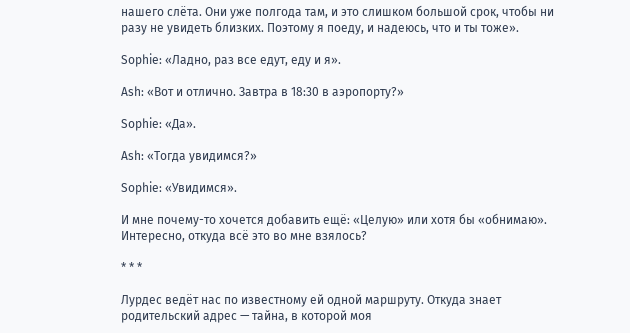нашего слёта. Они уже полгода там, и это слишком большой срок, чтобы ни разу не увидеть близких. Поэтому я поеду, и надеюсь, что и ты тоже».

Sophie: «Ладно, раз все едут, еду и я».

Ash: «Вот и отлично. Завтра в 18:30 в аэропорту?»

Sophie: «Да».

Ash: «Тогда увидимся?»

Sophie: «Увидимся».

И мне почему-то хочется добавить ещё: «Целую» или хотя бы «обнимаю». Интересно, откуда всё это во мне взялось?

* * *

Лурдес ведёт нас по известному ей одной маршруту. Откуда знает родительский адрес — тайна, в которой моя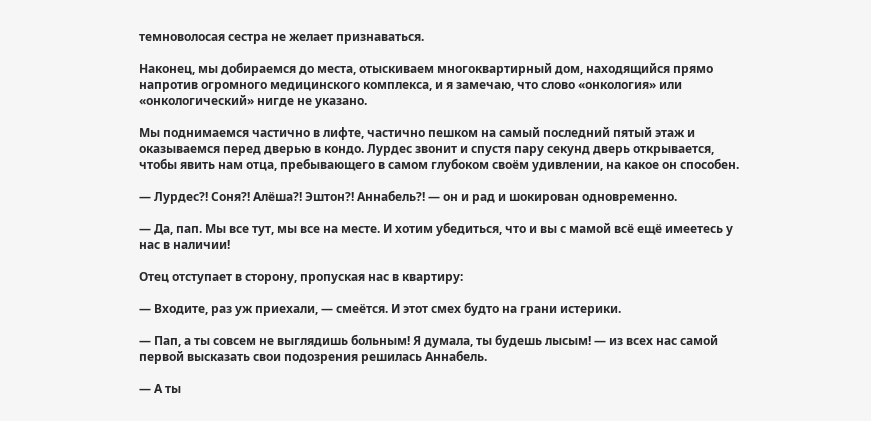темноволосая сестра не желает признаваться.

Наконец, мы добираемся до места, отыскиваем многоквартирный дом, находящийся прямо напротив огромного медицинского комплекса, и я замечаю, что слово «онкология» или «онкологический» нигде не указано.

Мы поднимаемся частично в лифте, частично пешком на самый последний пятый этаж и оказываемся перед дверью в кондо. Лурдес звонит и спустя пару секунд дверь открывается, чтобы явить нам отца, пребывающего в самом глубоком своём удивлении, на какое он способен.

— Лурдес?! Соня?! Алёша?! Эштон?! Аннабель?! — он и рад и шокирован одновременно.

— Да, пап. Мы все тут, мы все на месте. И хотим убедиться, что и вы с мамой всё ещё имеетесь у нас в наличии!

Отец отступает в сторону, пропуская нас в квартиру:

— Входите, раз уж приехали, — смеётся. И этот смех будто на грани истерики.

— Пап, а ты совсем не выглядишь больным! Я думала, ты будешь лысым! — из всех нас самой первой высказать свои подозрения решилась Аннабель.

— А ты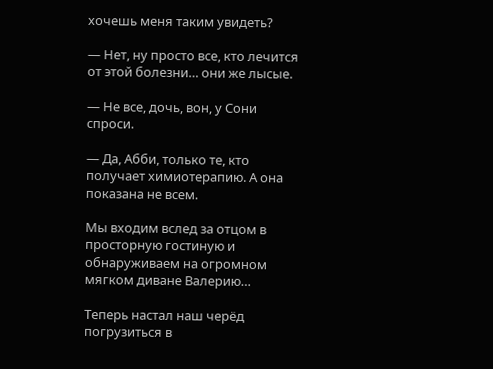хочешь меня таким увидеть?

— Нет, ну просто все, кто лечится от этой болезни… они же лысые.

— Не все, дочь, вон, у Сони спроси.

— Да, Абби, только те, кто получает химиотерапию. А она показана не всем.

Мы входим вслед за отцом в просторную гостиную и обнаруживаем на огромном мягком диване Валерию…

Теперь настал наш черёд погрузиться в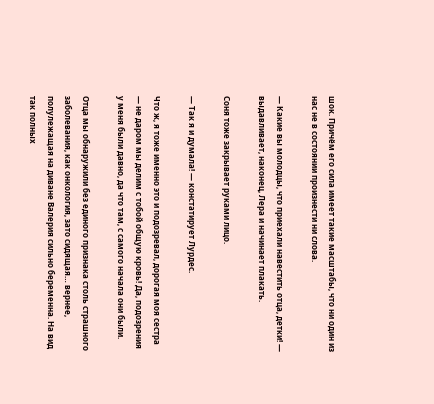шок. Причём его сила имеет такие масштабы, что ни один из нас не в состоянии произнести ни слова.

— Какие вы молодцы, что приехали навестить отца, детки! — выдавливает, наконец, Лера и начинает плакать.

Соня тоже закрывает руками лицо.

— Так я и думала! — констатирует Лурдес.

Что ж, я тоже именно это и подозревал, дорогая моя сестра — не даром мы делим с тобой общую кровь! Да, подозрения у меня были давно, да что там, с самого начала они были.

Отца мы обнаружили без единого признака столь страшного заболевания, как онкология, зато сидящая… вернее, полулежащая на диване Валерия сильно беременна. На вид так полных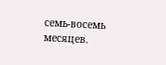семь-восемь месяцев.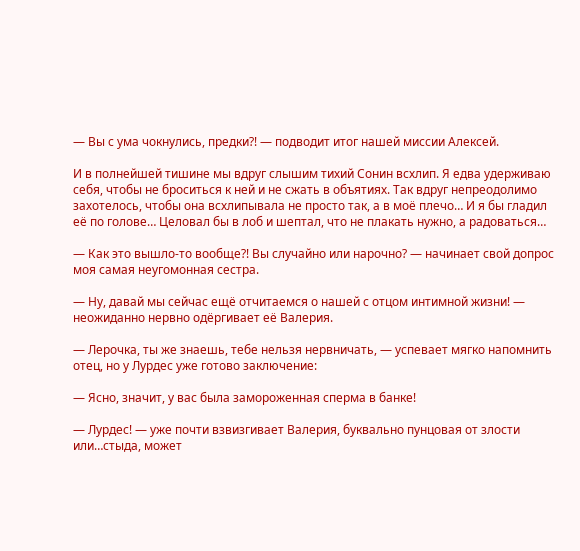— Вы с ума чокнулись, предки?! — подводит итог нашей миссии Алексей.

И в полнейшей тишине мы вдруг слышим тихий Сонин всхлип. Я едва удерживаю себя, чтобы не броситься к ней и не сжать в объятиях. Так вдруг непреодолимо захотелось, чтобы она всхлипывала не просто так, а в моё плечо… И я бы гладил её по голове… Целовал бы в лоб и шептал, что не плакать нужно, а радоваться…

— Как это вышло-то вообще?! Вы случайно или нарочно? — начинает свой допрос моя самая неугомонная сестра.

— Ну, давай мы сейчас ещё отчитаемся о нашей с отцом интимной жизни! — неожиданно нервно одёргивает её Валерия.

— Лерочка, ты же знаешь, тебе нельзя нервничать, — успевает мягко напомнить отец, но у Лурдес уже готово заключение:

— Ясно, значит, у вас была замороженная сперма в банке!

— Лурдес! — уже почти взвизгивает Валерия, буквально пунцовая от злости или…стыда, может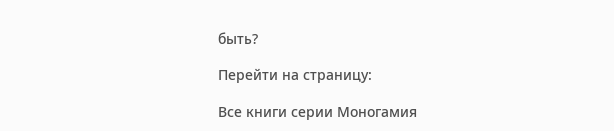быть?

Перейти на страницу:

Все книги серии Моногамия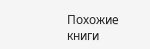Похожие книги